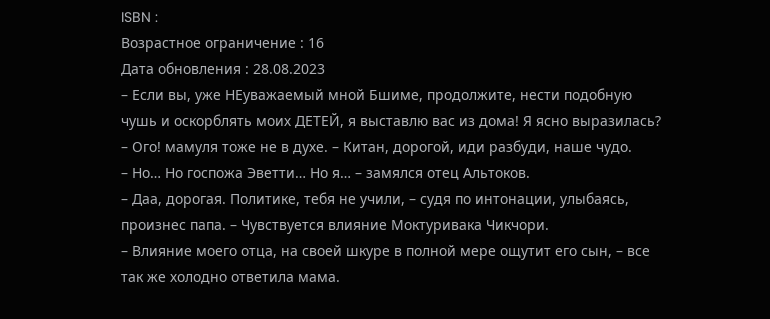ISBN :
Возрастное ограничение : 16
Дата обновления : 28.08.2023
– Если вы, уже НЕуважаемый мной Бшиме, продолжите, нести подобную чушь и оскорблять моих ДЕТЕЙ, я выставлю вас из дома! Я ясно выразилась? – Ого! мамуля тоже не в духе. – Китан, дорогой, иди разбуди, наше чудо.
– Но… Но госпожа Эветти… Но я… – замялся отец Альтоков.
– Даа, дорогая. Политике, тебя не учили, – судя по интонации, улыбаясь, произнес папа. – Чувствуется влияние Моктуривака Чикчори.
– Влияние моего отца, на своей шкуре в полной мере ощутит его сын, – все так же холодно ответила мама.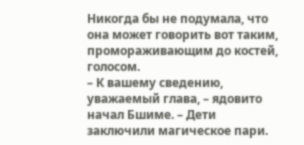Никогда бы не подумала, что она может говорить вот таким, промораживающим до костей, голосом.
– К вашему сведению, уважаемый глава, – ядовито начал Бшиме. – Дети заключили магическое пари.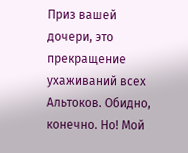Приз вашей дочери, это прекращение ухаживаний всех Альтоков. Обидно, конечно. Но! Мой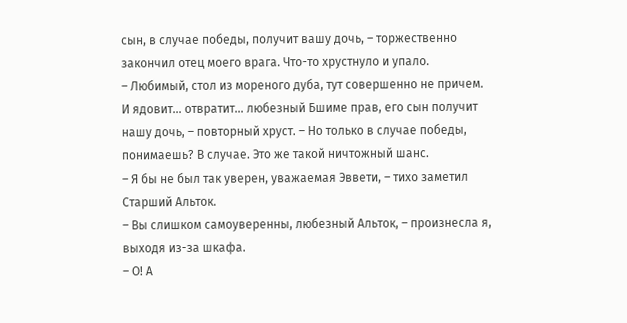сын, в случае победы, получит вашу дочь, – торжественно закончил отец моего врага. Что-то хрустнуло и упало.
– Любимый, стол из мореного дуба, тут совершенно не причем. И ядовит… отвратит… любезный Бшиме прав, его сын получит нашу дочь, – повторный хруст. – Но только в случае победы, понимаешь? В случае. Это же такой ничтожный шанс.
– Я бы не был так уверен, уважаемая Эввети, – тихо заметил Старший Альток.
– Вы слишком самоуверенны, любезный Альток, – произнесла я, выходя из-за шкафа.
– О! А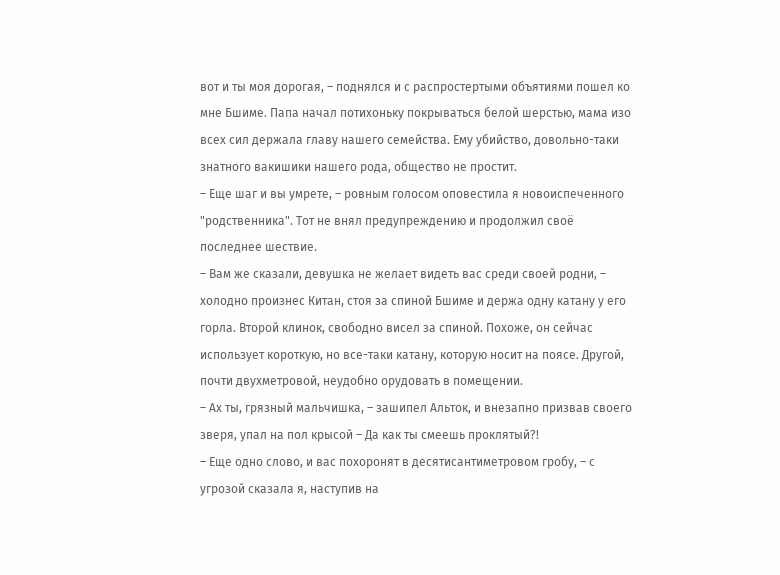вот и ты моя дорогая, – поднялся и с распростертыми объятиями пошел ко мне Бшиме. Папа начал потихоньку покрываться белой шерстью, мама изо всех сил держала главу нашего семейства. Ему убийство, довольно-таки знатного вакишики нашего рода, общество не простит.
– Еще шаг и вы умрете, – ровным голосом оповестила я новоиспеченного "родственника". Тот не внял предупреждению и продолжил своё последнее шествие.
– Вам же сказали, девушка не желает видеть вас среди своей родни, – холодно произнес Китан, стоя за спиной Бшиме и держа одну катану у его горла. Второй клинок, свободно висел за спиной. Похоже, он сейчас использует короткую, но все-таки катану, которую носит на поясе. Другой, почти двухметровой, неудобно орудовать в помещении.
– Ах ты, грязный мальчишка, – зашипел Альток, и внезапно призвав своего зверя, упал на пол крысой – Да как ты смеешь проклятый?!
– Еще одно слово, и вас похоронят в десятисантиметровом гробу, – с угрозой сказала я, наступив на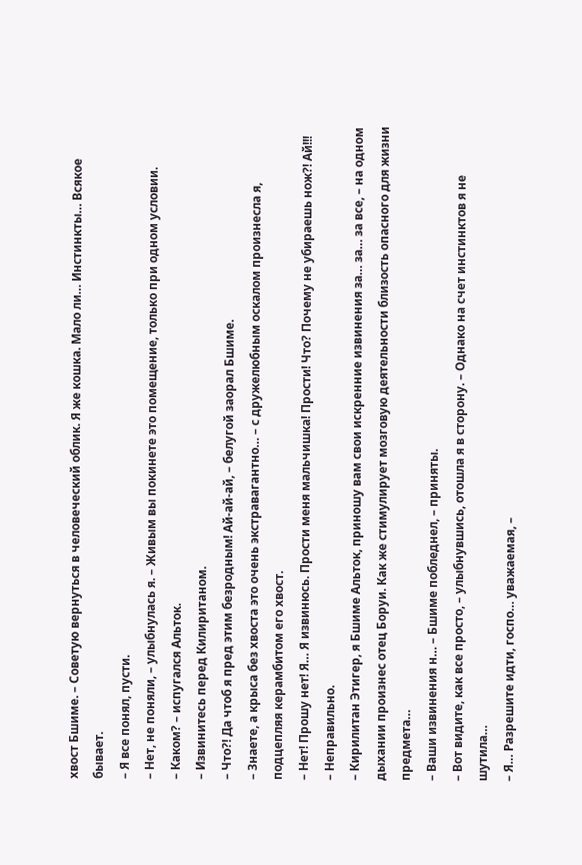хвост Бшиме. – Советую вернуться в человеческий облик. Я же кошка. Мало ли… Инстинкты… Всякое бывает.
– Я все понял, пусти.
– Нет, не поняли, – улыбнулась я. – Живым вы покинете это помещение, только при одном условии.
– Каком? – испугался Альток.
– Извинитесь перед Килиританом.
– Что?! Да чтоб я пред этим безродным! Ай-ай-ай, – белугой заорал Бшиме.
– Знаете, а крыса без хвоста это очень экстравагантно… – с дружелюбным оскалом произнесла я, подцепляя керамбитом его хвост.
– Нет! Прошу нет! Я… Я извинюсь. Прости меня мальчишка! Прости! Что? Почему не убираешь нож?! Ай!!!
– Неправильно.
– Кирилитан Этигер, я Бшиме Альток, приношу вам свои искренние извинения за… за… за все, – на одном дыхании произнес отец Боруи. Как же стимулирует мозговую деятельности близость опасного для жизни предмета…
– Ваши извинения н… – Бшиме побледнел, – приняты.
– Вот видите, как все просто, – улыбнувшись, отошла я в сторону. – Однако на счет инстинктов я не шутила…
– Я… Разрешите идти, госпо… уважаемая, –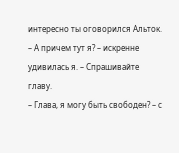интересно ты оговорился Альток.
– А причем тут я? – искренне удивилась я. – Спрашивайте главу.
– Глава, я могу быть свободен? – с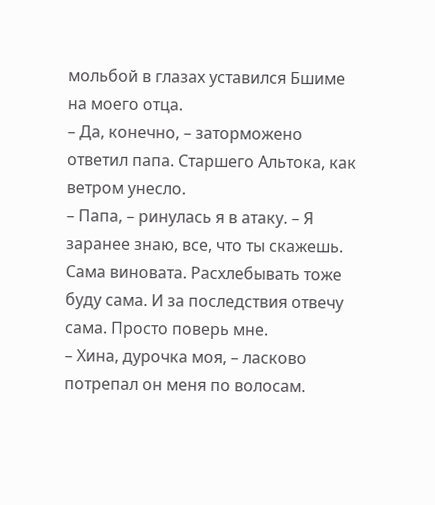мольбой в глазах уставился Бшиме на моего отца.
– Да, конечно, – заторможено ответил папа. Старшего Альтока, как ветром унесло.
– Папа, – ринулась я в атаку. – Я заранее знаю, все, что ты скажешь. Сама виновата. Расхлебывать тоже буду сама. И за последствия отвечу сама. Просто поверь мне.
– Хина, дурочка моя, – ласково потрепал он меня по волосам.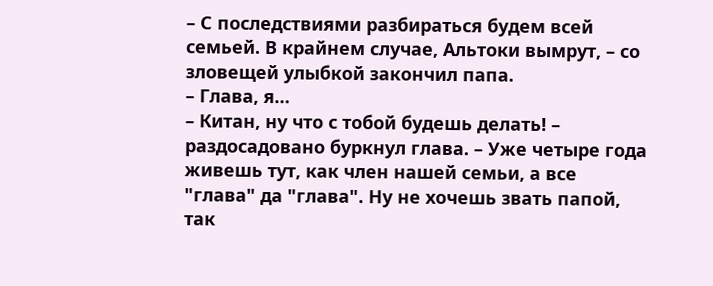– С последствиями разбираться будем всей семьей. В крайнем случае, Альтоки вымрут, – со зловещей улыбкой закончил папа.
– Глава, я…
– Китан, ну что с тобой будешь делать! – раздосадовано буркнул глава. – Уже четыре года живешь тут, как член нашей семьи, а все "глава" да "глава". Ну не хочешь звать папой, так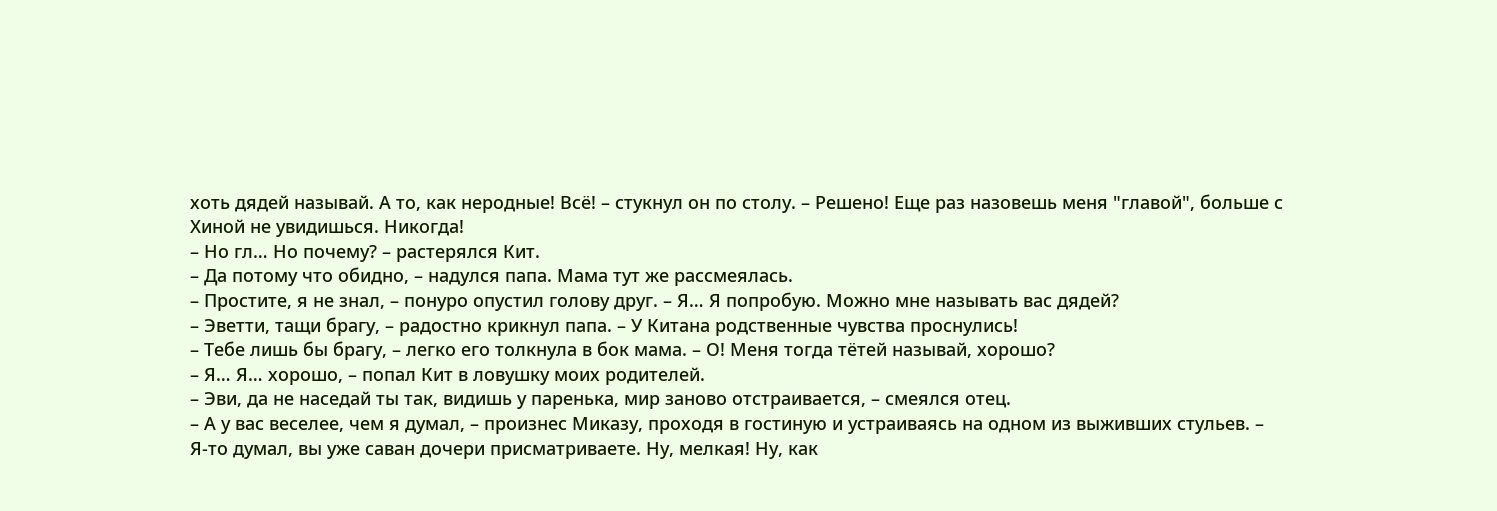хоть дядей называй. А то, как неродные! Всё! – стукнул он по столу. – Решено! Еще раз назовешь меня "главой", больше с Хиной не увидишься. Никогда!
– Но гл… Но почему? – растерялся Кит.
– Да потому что обидно, – надулся папа. Мама тут же рассмеялась.
– Простите, я не знал, – понуро опустил голову друг. – Я… Я попробую. Можно мне называть вас дядей?
– Эветти, тащи брагу, – радостно крикнул папа. – У Китана родственные чувства проснулись!
– Тебе лишь бы брагу, – легко его толкнула в бок мама. – О! Меня тогда тётей называй, хорошо?
– Я… Я… хорошо, – попал Кит в ловушку моих родителей.
– Эви, да не наседай ты так, видишь у паренька, мир заново отстраивается, – смеялся отец.
– А у вас веселее, чем я думал, – произнес Миказу, проходя в гостиную и устраиваясь на одном из выживших стульев. – Я-то думал, вы уже саван дочери присматриваете. Ну, мелкая! Ну, как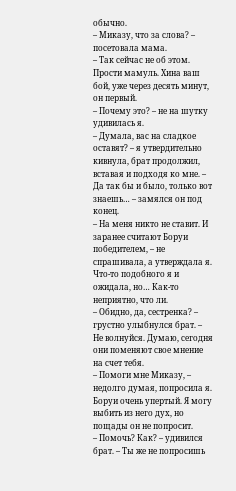обычно.
– Миказу, что за слова? – посетовала мама.
– Так сейчас не об этом. Прости мамуль. Хина ваш бой, уже через десять минут, он первый.
– Почему это? – не на шутку удивилась я.
– Думала, вас на сладкое оставят? – я утвердительно кивнула, брат продолжил, вставая и подходя ко мне. – Да так бы и было, только вот знаешь… – замялся он под конец.
– На меня никто не ставит. И заранее считают Боруи победителем, – не спрашивала, а утверждала я. Что-то подобного я и ожидала, но… Как-то неприятно, что ли.
– Обидно, да, сестренка? – грустно улыбнулся брат. – Не волнуйся. Думаю, сегодня они поменяют свое мнение на счет тебя.
– Помоги мне Миказу, – недолго думая, попросила я. Боруи очень упертый. Я могу выбить из него дух, но пощады он не попросит.
– Помочь? Как? – удивился брат. – Ты же не попросишь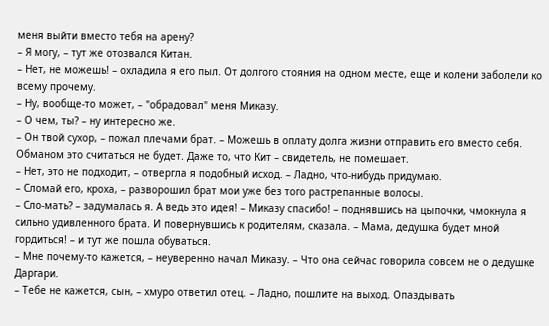меня выйти вместо тебя на арену?
– Я могу, – тут же отозвался Китан.
– Нет, не можешь! – охладила я его пыл. От долгого стояния на одном месте, еще и колени заболели ко всему прочему.
– Ну, вообще-то может, – "обрадовал" меня Миказу.
– О чем, ты? – ну интересно же.
– Он твой сухор, – пожал плечами брат. – Можешь в оплату долга жизни отправить его вместо себя. Обманом это считаться не будет. Даже то, что Кит – свидетель, не помешает.
– Нет, это не подходит, – отвергла я подобный исход. – Ладно, что-нибудь придумаю.
– Сломай его, кроха, – разворошил брат мои уже без того растрепанные волосы.
– Сло-мать? – задумалась я. А ведь это идея! – Миказу спасибо! – поднявшись на цыпочки, чмокнула я сильно удивленного брата. И повернувшись к родителям, сказала. – Мама, дедушка будет мной гордиться! – и тут же пошла обуваться.
– Мне почему-то кажется, – неуверенно начал Миказу. – Что она сейчас говорила совсем не о дедушке Даргари.
– Тебе не кажется, сын, – хмуро ответил отец. – Ладно, пошлите на выход. Опаздывать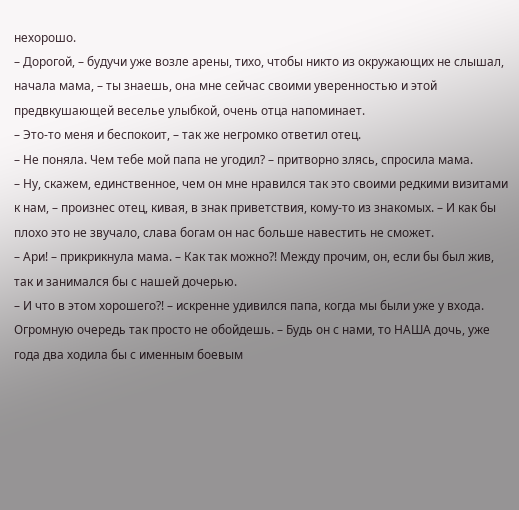нехорошо.
– Дорогой, – будучи уже возле арены, тихо, чтобы никто из окружающих не слышал, начала мама, – ты знаешь, она мне сейчас своими уверенностью и этой предвкушающей веселье улыбкой, очень отца напоминает.
– Это-то меня и беспокоит, – так же негромко ответил отец.
– Не поняла. Чем тебе мой папа не угодил? – притворно злясь, спросила мама.
– Ну, скажем, единственное, чем он мне нравился так это своими редкими визитами к нам, – произнес отец, кивая, в знак приветствия, кому-то из знакомых. – И как бы плохо это не звучало, слава богам он нас больше навестить не сможет.
– Ари! – прикрикнула мама. – Как так можно?! Между прочим, он, если бы был жив, так и занимался бы с нашей дочерью.
– И что в этом хорошего?! – искренне удивился папа, когда мы были уже у входа. Огромную очередь так просто не обойдешь. – Будь он с нами, то НАША дочь, уже года два ходила бы с именным боевым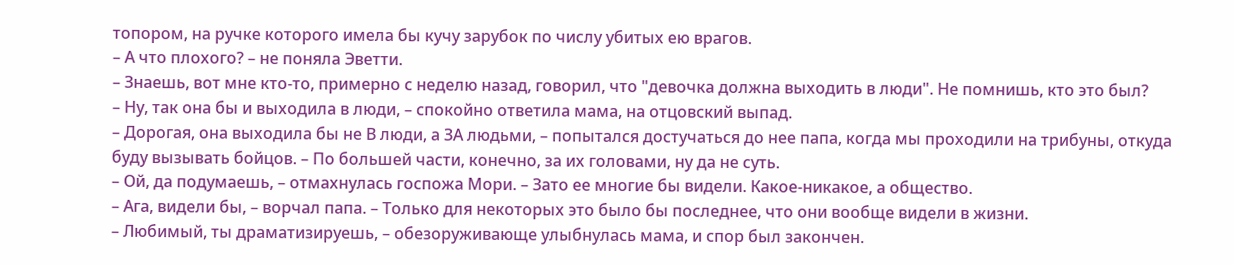топором, на ручке которого имела бы кучу зарубок по числу убитых ею врагов.
– А что плохого? – не поняла Эветти.
– Знаешь, вот мне кто-то, примерно с неделю назад, говорил, что "девочка должна выходить в люди". Не помнишь, кто это был?
– Ну, так она бы и выходила в люди, – спокойно ответила мама, на отцовский выпад.
– Дорогая, она выходила бы не В люди, а ЗА людьми, – попытался достучаться до нее папа, когда мы проходили на трибуны, откуда буду вызывать бойцов. – По большей части, конечно, за их головами, ну да не суть.
– Ой, да подумаешь, – отмахнулась госпожа Мори. – Зато ее многие бы видели. Какое-никакое, а общество.
– Ага, видели бы, – ворчал папа. – Только для некоторых это было бы последнее, что они вообще видели в жизни.
– Любимый, ты драматизируешь, – обезоруживающе улыбнулась мама, и спор был закончен.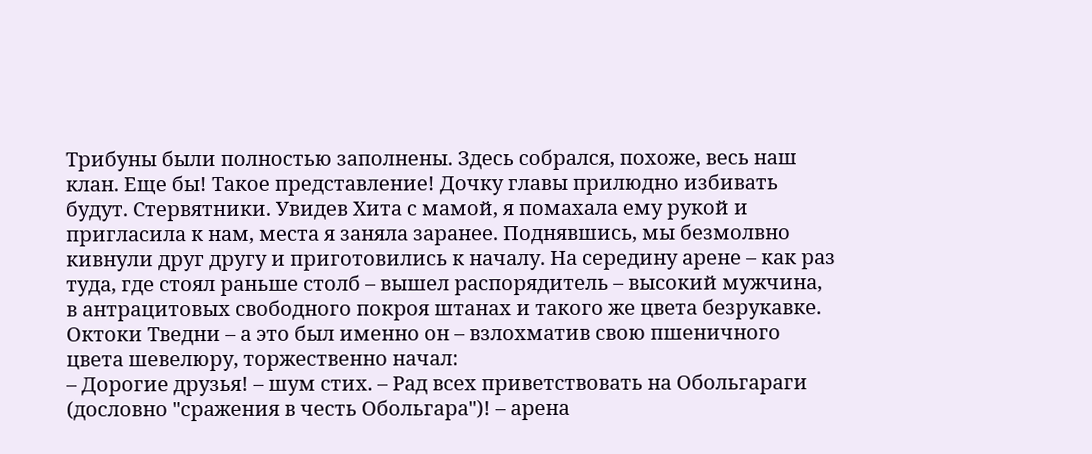Трибуны были полностью заполнены. Здесь собрался, похоже, весь наш клан. Еще бы! Такое представление! Дочку главы прилюдно избивать будут. Стервятники. Увидев Хита с мамой, я помахала ему рукой и пригласила к нам, места я заняла заранее. Поднявшись, мы безмолвно кивнули друг другу и приготовились к началу. На середину арене – как раз туда, где стоял раньше столб – вышел распорядитель – высокий мужчина, в антрацитовых свободного покроя штанах и такого же цвета безрукавке. Октоки Тведни – а это был именно он – взлохматив свою пшеничного цвета шевелюру, торжественно начал:
– Дорогие друзья! – шум стих. – Рад всех приветствовать на Обольгараги (дословно "сражения в честь Обольгара")! – арена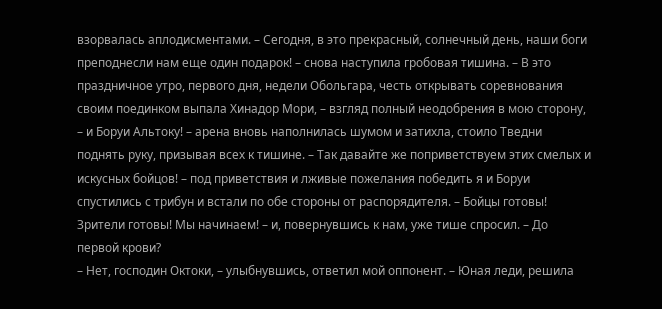взорвалась аплодисментами. – Сегодня, в это прекрасный, солнечный день, наши боги преподнесли нам еще один подарок! – снова наступила гробовая тишина. – В это праздничное утро, первого дня, недели Обольгара, честь открывать соревнования своим поединком выпала Хинадор Мори, – взгляд полный неодобрения в мою сторону, – и Боруи Альтоку! – арена вновь наполнилась шумом и затихла, стоило Тведни поднять руку, призывая всех к тишине. – Так давайте же поприветствуем этих смелых и искусных бойцов! – под приветствия и лживые пожелания победить я и Боруи спустились с трибун и встали по обе стороны от распорядителя. – Бойцы готовы! Зрители готовы! Мы начинаем! – и, повернувшись к нам, уже тише спросил. – До первой крови?
– Нет, господин Октоки, – улыбнувшись, ответил мой оппонент. – Юная леди, решила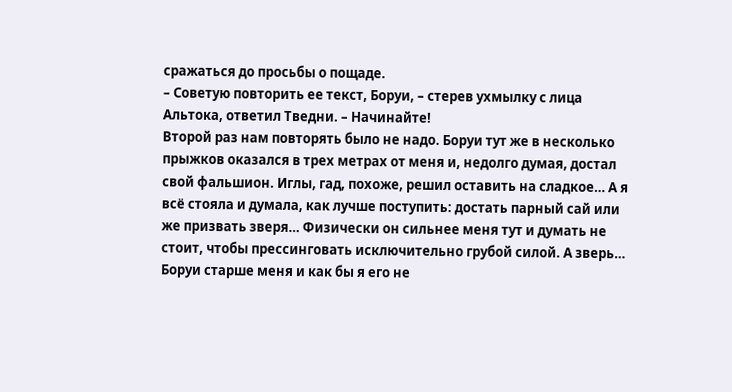сражаться до просьбы о пощаде.
– Советую повторить ее текст, Боруи, – стерев ухмылку с лица Альтока, ответил Тведни. – Начинайте!
Второй раз нам повторять было не надо. Боруи тут же в несколько прыжков оказался в трех метрах от меня и, недолго думая, достал свой фальшион. Иглы, гад, похоже, решил оставить на сладкое… А я всё стояла и думала, как лучше поступить: достать парный сай или же призвать зверя… Физически он сильнее меня тут и думать не стоит, чтобы прессинговать исключительно грубой силой. А зверь… Боруи старше меня и как бы я его не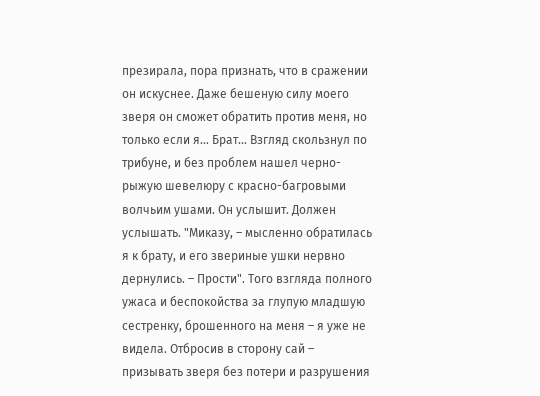презирала, пора признать, что в сражении он искуснее. Даже бешеную силу моего зверя он сможет обратить против меня, но только если я… Брат… Взгляд скользнул по трибуне, и без проблем нашел черно-рыжую шевелюру с красно-багровыми волчьим ушами. Он услышит. Должен услышать. "Миказу, – мысленно обратилась я к брату, и его звериные ушки нервно дернулись. – Прости". Того взгляда полного ужаса и беспокойства за глупую младшую сестренку, брошенного на меня – я уже не видела. Отбросив в сторону сай – призывать зверя без потери и разрушения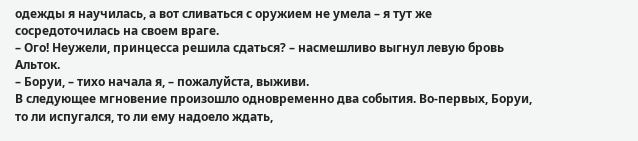одежды я научилась, а вот сливаться с оружием не умела – я тут же сосредоточилась на своем враге.
– Ого! Неужели, принцесса решила сдаться? – насмешливо выгнул левую бровь Альток.
– Боруи, – тихо начала я, – пожалуйста, выживи.
В следующее мгновение произошло одновременно два события. Во-первых, Боруи, то ли испугался, то ли ему надоело ждать,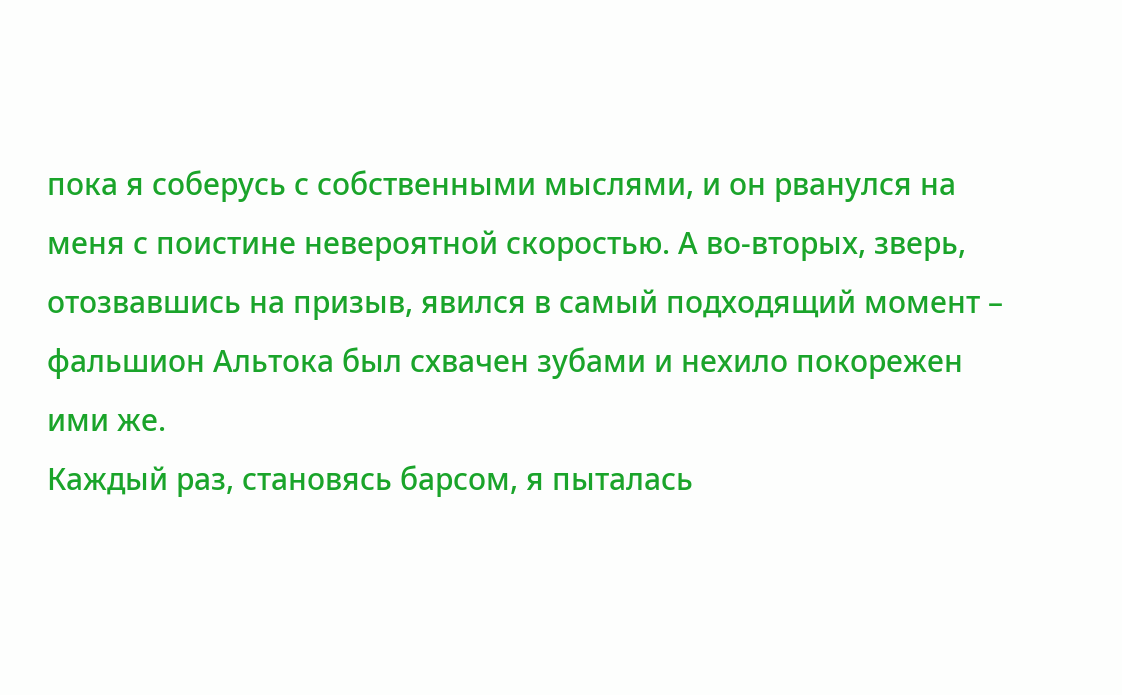пока я соберусь с собственными мыслями, и он рванулся на меня с поистине невероятной скоростью. А во-вторых, зверь, отозвавшись на призыв, явился в самый подходящий момент – фальшион Альтока был схвачен зубами и нехило покорежен ими же.
Каждый раз, становясь барсом, я пыталась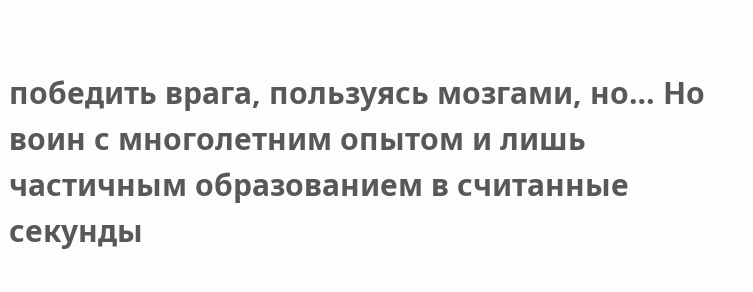победить врага, пользуясь мозгами, но… Но воин с многолетним опытом и лишь частичным образованием в считанные секунды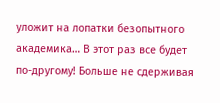уложит на лопатки безопытного академика… В этот раз все будет по-другому! Больше не сдерживая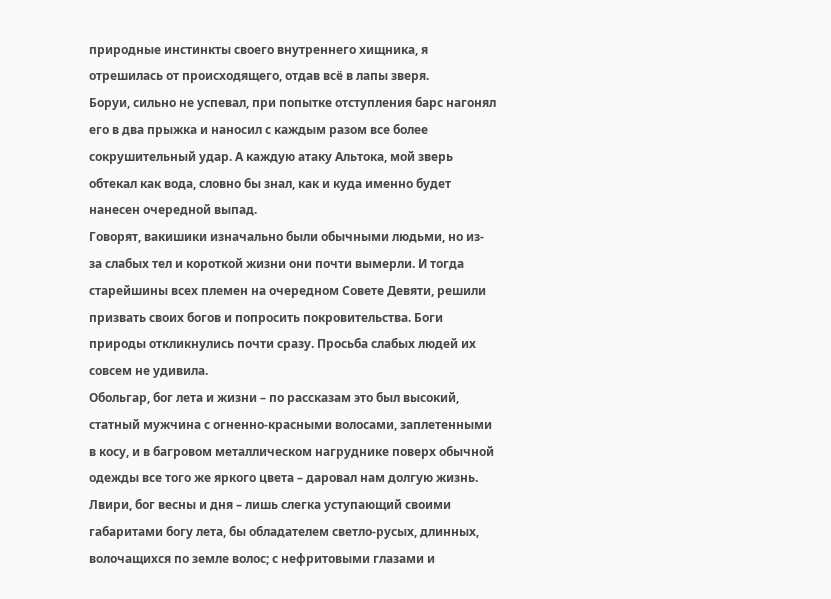природные инстинкты своего внутреннего хищника, я отрешилась от происходящего, отдав всё в лапы зверя.
Боруи, сильно не успевал, при попытке отступления барс нагонял его в два прыжка и наносил с каждым разом все более сокрушительный удар. А каждую атаку Альтока, мой зверь обтекал как вода, словно бы знал, как и куда именно будет нанесен очередной выпад.
Говорят, вакишики изначально были обычными людьми, но из-за слабых тел и короткой жизни они почти вымерли. И тогда старейшины всех племен на очередном Совете Девяти, решили призвать своих богов и попросить покровительства. Боги природы откликнулись почти сразу. Просьба слабых людей их совсем не удивила.
Обольгар, бог лета и жизни – по рассказам это был высокий, статный мужчина с огненно-красными волосами, заплетенными в косу, и в багровом металлическом нагруднике поверх обычной одежды все того же яркого цвета – даровал нам долгую жизнь.
Лвири, бог весны и дня – лишь слегка уступающий своими габаритами богу лета, бы обладателем светло-русых, длинных, волочащихся по земле волос; с нефритовыми глазами и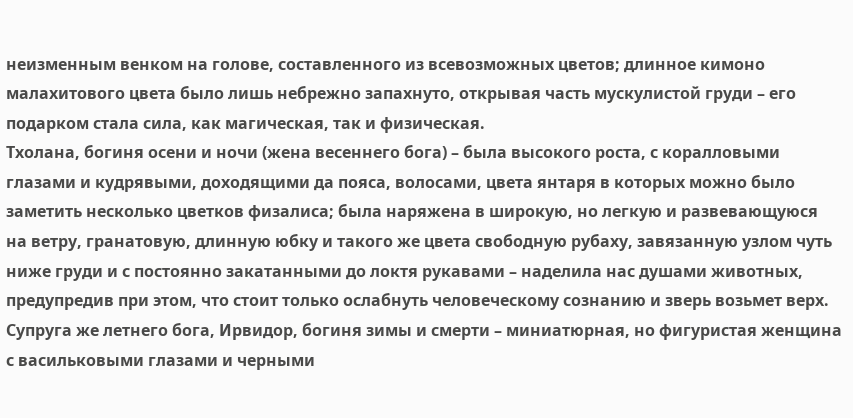неизменным венком на голове, составленного из всевозможных цветов; длинное кимоно малахитового цвета было лишь небрежно запахнуто, открывая часть мускулистой груди – его подарком стала сила, как магическая, так и физическая.
Тхолана, богиня осени и ночи (жена весеннего бога) – была высокого роста, с коралловыми глазами и кудрявыми, доходящими да пояса, волосами, цвета янтаря в которых можно было заметить несколько цветков физалиса; была наряжена в широкую, но легкую и развевающуюся на ветру, гранатовую, длинную юбку и такого же цвета свободную рубаху, завязанную узлом чуть ниже груди и с постоянно закатанными до локтя рукавами – наделила нас душами животных, предупредив при этом, что стоит только ослабнуть человеческому сознанию и зверь возьмет верх.
Супруга же летнего бога, Ирвидор, богиня зимы и смерти – миниатюрная, но фигуристая женщина с васильковыми глазами и черными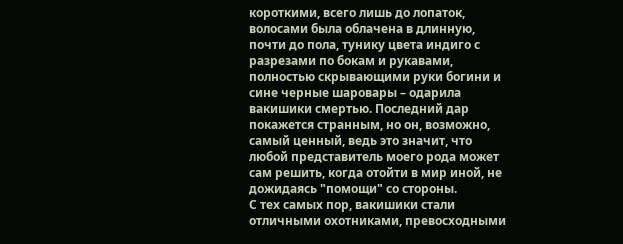короткими, всего лишь до лопаток, волосами была облачена в длинную, почти до пола, тунику цвета индиго с разрезами по бокам и рукавами, полностью скрывающими руки богини и сине черные шаровары – одарила вакишики смертью. Последний дар покажется странным, но он, возможно, самый ценный, ведь это значит, что любой представитель моего рода может сам решить, когда отойти в мир иной, не дожидаясь "помощи" со стороны.
С тех самых пор, вакишики стали отличными охотниками, превосходными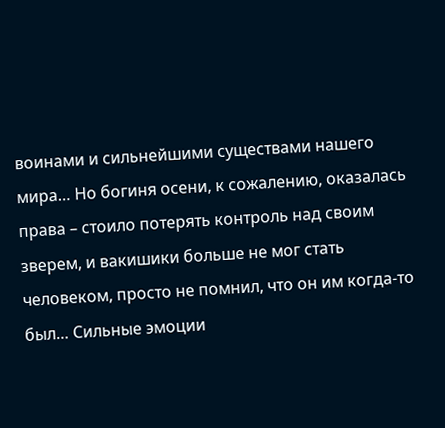воинами и сильнейшими существами нашего мира… Но богиня осени, к сожалению, оказалась права – стоило потерять контроль над своим зверем, и вакишики больше не мог стать человеком, просто не помнил, что он им когда-то был… Сильные эмоции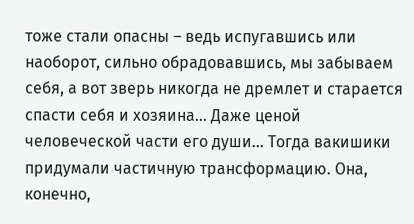тоже стали опасны – ведь испугавшись или наоборот, сильно обрадовавшись, мы забываем себя, а вот зверь никогда не дремлет и старается спасти себя и хозяина… Даже ценой человеческой части его души… Тогда вакишики придумали частичную трансформацию. Она, конечно,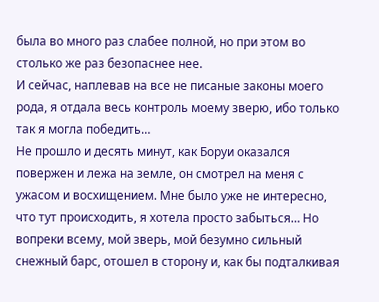была во много раз слабее полной, но при этом во столько же раз безопаснее нее.
И сейчас, наплевав на все не писаные законы моего рода, я отдала весь контроль моему зверю, ибо только так я могла победить…
Не прошло и десять минут, как Боруи оказался повержен и лежа на земле, он смотрел на меня с ужасом и восхищением. Мне было уже не интересно, что тут происходить, я хотела просто забыться… Но вопреки всему, мой зверь, мой безумно сильный снежный барс, отошел в сторону и, как бы подталкивая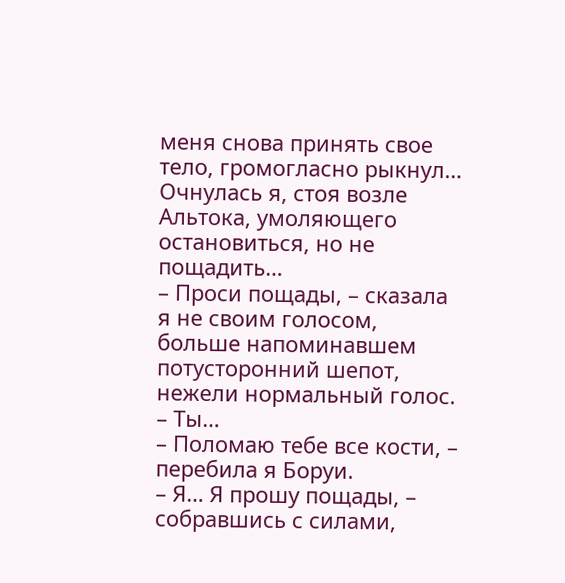меня снова принять свое тело, громогласно рыкнул…
Очнулась я, стоя возле Альтока, умоляющего остановиться, но не пощадить…
– Проси пощады, – сказала я не своим голосом, больше напоминавшем потусторонний шепот, нежели нормальный голос.
– Ты…
– Поломаю тебе все кости, – перебила я Боруи.
– Я… Я прошу пощады, – собравшись с силами,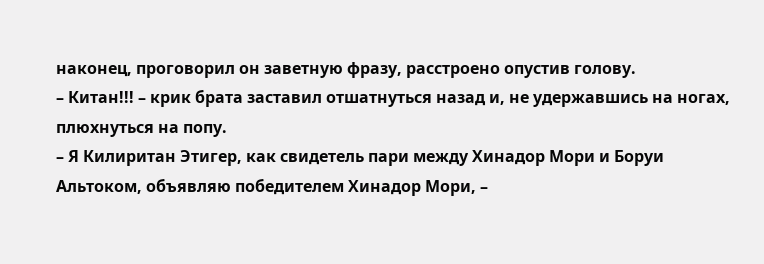наконец, проговорил он заветную фразу, расстроено опустив голову.
– Китан!!! – крик брата заставил отшатнуться назад и, не удержавшись на ногах, плюхнуться на попу.
– Я Килиритан Этигер, как свидетель пари между Хинадор Мори и Боруи Альтоком, объявляю победителем Хинадор Мори, –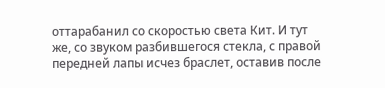оттарабанил со скоростью света Кит. И тут же, со звуком разбившегося стекла, с правой передней лапы исчез браслет, оставив после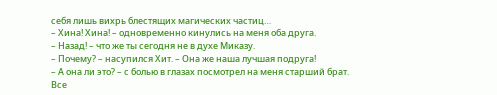себя лишь вихрь блестящих магических частиц…
– Хина! Хина! – одновременно кинулись на меня оба друга.
– Назад! – что же ты сегодня не в духе Миказу.
– Почему? – насупился Хит. – Она же наша лучшая подруга!
– А она ли это? – с болью в глазах посмотрел на меня старший брат.
Все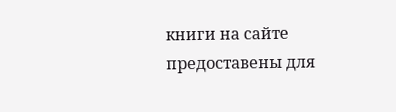книги на сайте предоставены для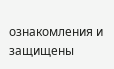ознакомления и защищены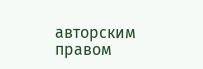авторским правом